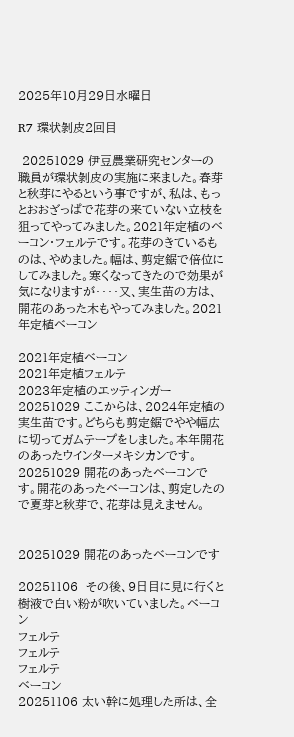2025年10月29日水曜日

R7 環状剝皮2回目

 20251029 伊豆農業研究センターの職員が環状剝皮の実施に来ました。春芽と秋芽にやるという事ですが、私は、もっとおおざっぱで花芽の来ていない立枝を狙ってやってみました。2021年定植のベーコン・フェルテです。花芽のきているものは、やめました。幅は、剪定鋸で倍位にしてみました。寒くなってきたので効果が気になりますが‥‥又、実生苗の方は、開花のあった木もやってみました。2021年定植ベーコン

2021年定植ベーコン
2021年定植フェルテ
2023年定植のエッティンガー
20251029 ここからは、2024年定植の実生苗です。どちらも剪定鋸でやや幅広に切ってガムテープをしました。本年開花のあったウインターメキシカンです。
20251029 開花のあったベーコンです。開花のあったベーコンは、剪定したので夏芽と秋芽で、花芽は見えません。


20251029 開花のあったベーコンです

20251106  その後、9日目に見に行くと樹液で白い粉が吹いていました。ベーコン
フェルテ
フェルテ
フェルテ
ベーコン
20251106 太い幹に処理した所は、全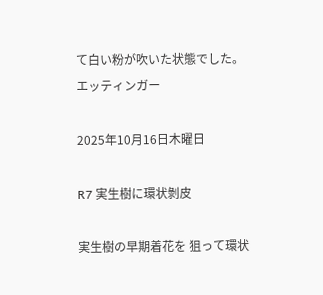て白い粉が吹いた状態でした。エッティンガー

2025年10月16日木曜日

R7 実生樹に環状剝皮

実生樹の早期着花を 狙って環状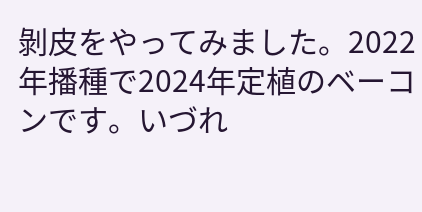剝皮をやってみました。2022年播種で2024年定植のベーコンです。いづれ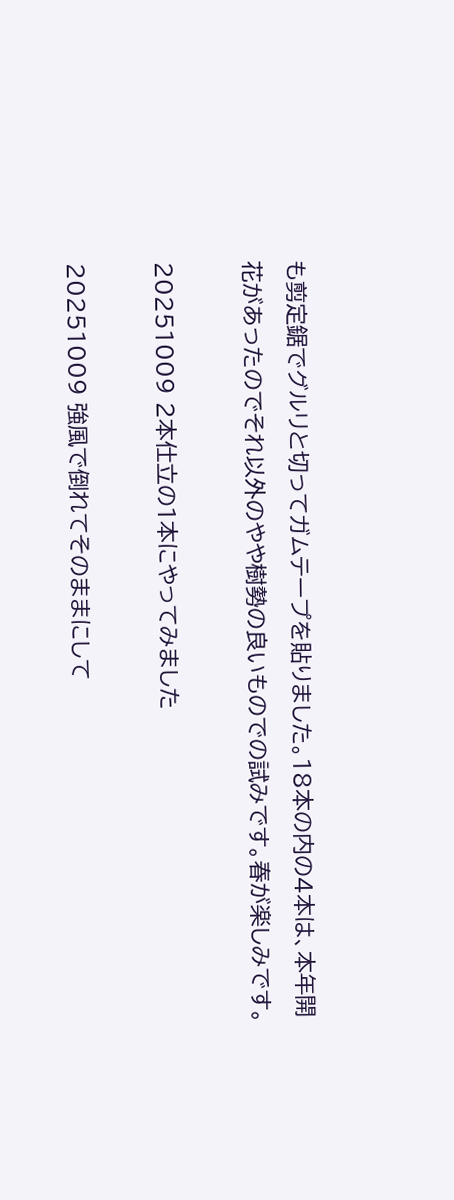も剪定鋸でグルリと切ってガムテープを貼りました。18本の内の4本は、本年開花があったのでそれ以外のやや樹勢の良いものでの試みです。春が楽しみです。

20251009 2本仕立の1本にやってみました

20251009 強風で倒れてそのままにして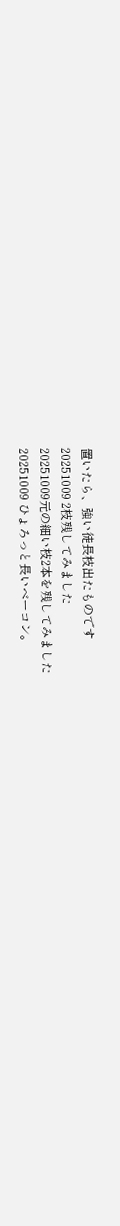置いたら、強い徒長枝出たものです
20251009 2枝残してみました
20251009元の細い枝2本を残してみました
20251009 ひょろっと長いベーコン。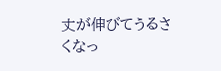丈が伸びてうるさくなっ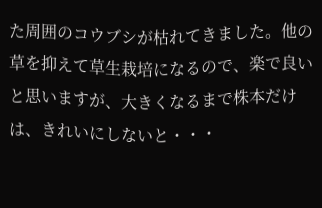た周囲のコウブシが枯れてきました。他の草を抑えて草生栽培になるので、楽で良いと思いますが、大きくなるまで株本だけは、きれいにしないと・・・